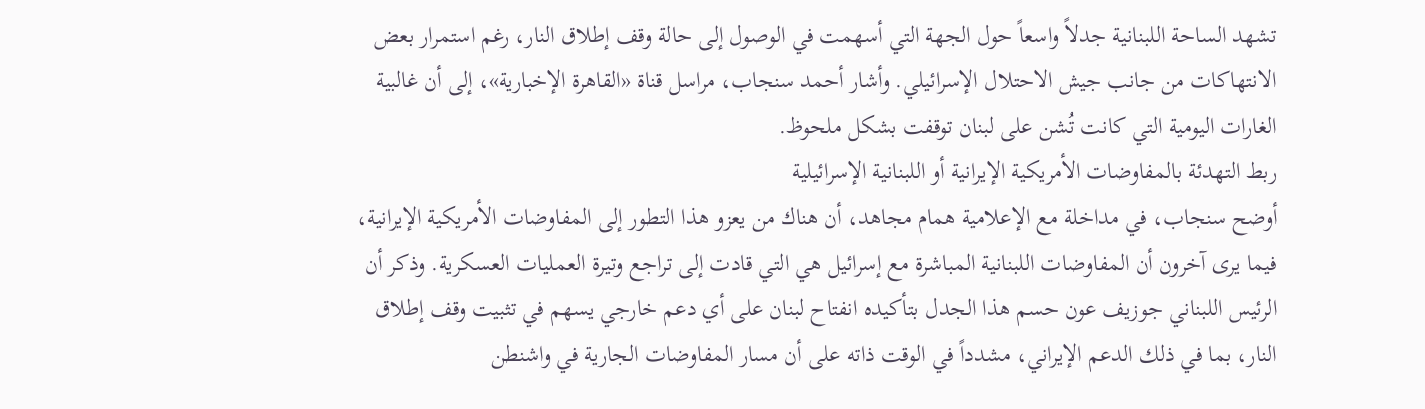تشهد الساحة اللبنانية جدلاً واسعاً حول الجهة التي أسهمت في الوصول إلى حالة وقف إطلاق النار، رغم استمرار بعض الانتهاكات من جانب جيش الاحتلال الإسرائيلي. وأشار أحمد سنجاب، مراسل قناة «القاهرة الإخبارية»، إلى أن غالبية الغارات اليومية التي كانت تُشن على لبنان توقفت بشكل ملحوظ.
ربط التهدئة بالمفاوضات الأمريكية الإيرانية أو اللبنانية الإسرائيلية
أوضح سنجاب، في مداخلة مع الإعلامية همام مجاهد، أن هناك من يعزو هذا التطور إلى المفاوضات الأمريكية الإيرانية، فيما يرى آخرون أن المفاوضات اللبنانية المباشرة مع إسرائيل هي التي قادت إلى تراجع وتيرة العمليات العسكرية. وذكر أن الرئيس اللبناني جوزيف عون حسم هذا الجدل بتأكيده انفتاح لبنان على أي دعم خارجي يسهم في تثبيت وقف إطلاق النار، بما في ذلك الدعم الإيراني، مشدداً في الوقت ذاته على أن مسار المفاوضات الجارية في واشنطن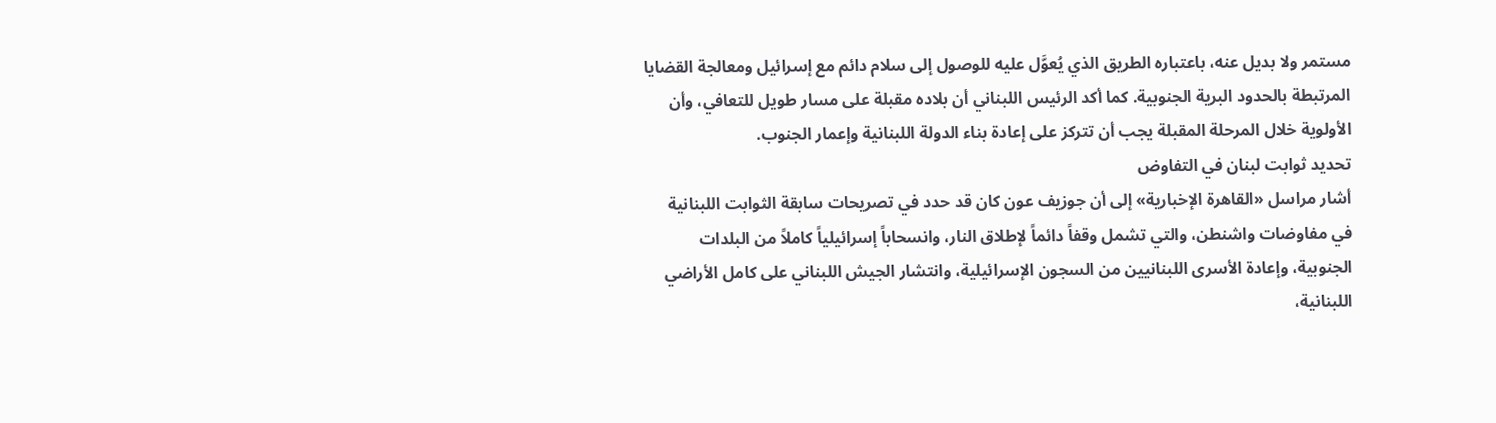مستمر ولا بديل عنه، باعتباره الطريق الذي يُعوَّل عليه للوصول إلى سلام دائم مع إسرائيل ومعالجة القضايا المرتبطة بالحدود البرية الجنوبية. كما أكد الرئيس اللبناني أن بلاده مقبلة على مسار طويل للتعافي، وأن الأولوية خلال المرحلة المقبلة يجب أن تتركز على إعادة بناء الدولة اللبنانية وإعمار الجنوب.
تحديد ثوابت لبنان في التفاوض
أشار مراسل «القاهرة الإخبارية» إلى أن جوزيف عون كان قد حدد في تصريحات سابقة الثوابت اللبنانية في مفاوضات واشنطن، والتي تشمل وقفاً دائماً لإطلاق النار، وانسحاباً إسرائيلياً كاملاً من البلدات الجنوبية، وإعادة الأسرى اللبنانيين من السجون الإسرائيلية، وانتشار الجيش اللبناني على كامل الأراضي اللبنانية،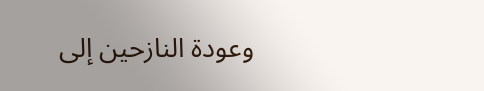وعودة النازحين إلى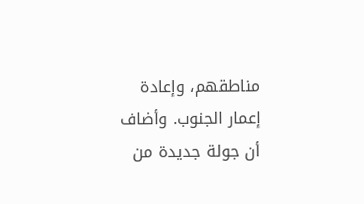مناطقهم، وإعادة إعمار الجنوب. وأضاف أن جولة جديدة من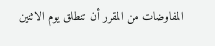المفاوضات من المقرر أن تنطلق يوم الاثنين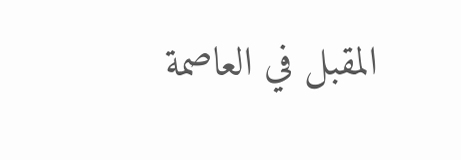المقبل في العاصمة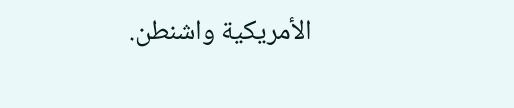الأمريكية واشنطن.